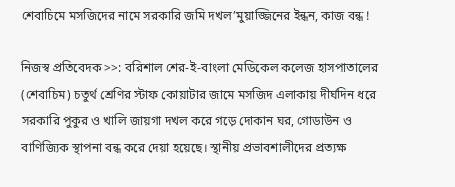শেবাচিমে মসজিদের নামে সরকারি জমি দখল’মুয়াজ্জিনের ইন্ধন, কাজ বন্ধ !

নিজস্ব প্রতিবেদক >>: বরিশাল শের-ই-বাংলা মেডিকেল কলেজ হাসপাতালের (শেবাচিম) চতুর্থ শ্রেণির স্টাফ কোয়াটার জামে মসজিদ এলাকায় দীর্ঘদিন ধরে সরকারি পুকুর ও খালি জায়গা দখল করে গড়ে দোকান ঘর, গোডাউন ও বাণিজ্যিক স্থাপনা বন্ধ করে দেয়া হয়েছে। স্থানীয় প্রভাবশালীদের প্রত্যক্ষ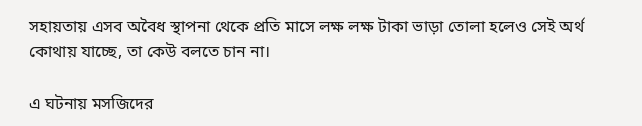সহায়তায় এসব অবৈধ স্থাপনা থেকে প্রতি মাসে লক্ষ লক্ষ টাকা ভাড়া তোলা হলেও সেই অর্থ কোথায় যাচ্ছে, তা কেউ বলতে চান না।

এ ঘটনায় মসজিদের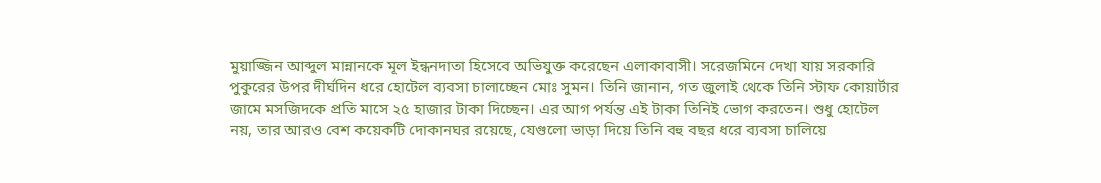মুয়াজ্জিন আব্দুল মান্নানকে মূল ইন্ধনদাতা হিসেবে অভিযুক্ত করেছেন এলাকাবাসী। সরেজমিনে দেখা যায় সরকারি পুকুরের উপর দীর্ঘদিন ধরে হোটেল ব্যবসা চালাচ্ছেন মোঃ সুমন। তিনি জানান, গত জুলাই থেকে তিনি স্টাফ কোয়ার্টার জামে মসজিদকে প্রতি মাসে ২৫ হাজার টাকা দিচ্ছেন। এর আগ পর্যন্ত এই টাকা তিনিই ভোগ করতেন। শুধু হোটেল নয়, তার আরও বেশ কয়েকটি দোকানঘর রয়েছে, যেগুলো ভাড়া দিয়ে তিনি বহু বছর ধরে ব্যবসা চালিয়ে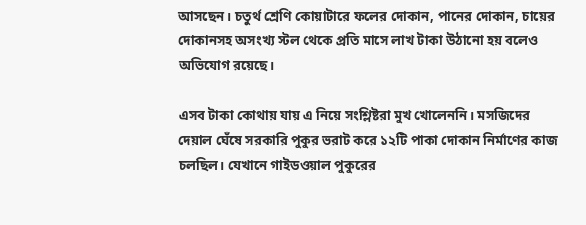আসছেন। চতুর্থ শ্রেণি কোয়াটারে ফলের দোকান, পানের দোকান, চায়ের দোকানসহ অসংখ্য স্টল থেকে প্রতি মাসে লাখ টাকা উঠানো হয় বলেও অভিযোগ রয়েছে।

এসব টাকা কোথায় যায় এ নিয়ে সংশ্লিষ্টরা মুখ খোলেননি। মসজিদের দেয়াল ঘেঁষে সরকারি পুকুর ভরাট করে ১২টি পাকা দোকান নির্মাণের কাজ চলছিল। যেখানে গাইডওয়াল পুকুরের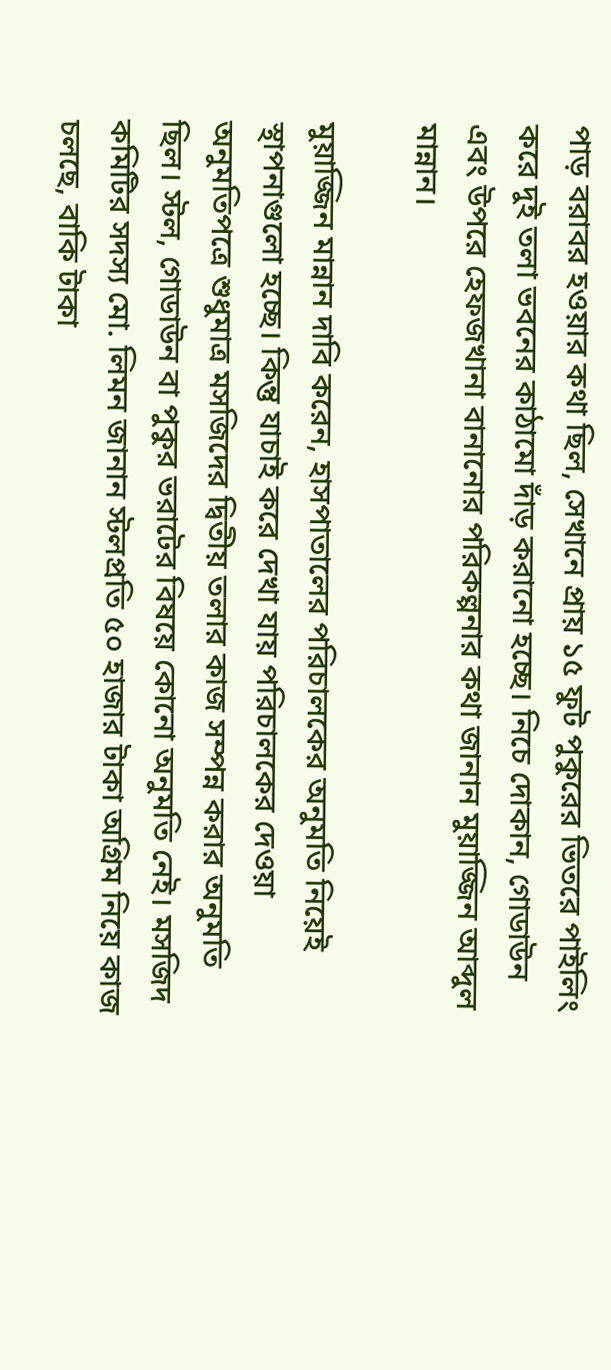পাড় বরাবর হওয়ার কথা ছিল, সেখানে প্রায় ১৫ ফুট পুকুরের ভিতরে পাইলিং করে দুই তলা ভবনের কাঠামো দাঁড় করানো হচ্ছে। নিচে দোকান, গোডাউন এবং উপরে হেফজখানা বানানোর পরিকল্পনার কথা জানান মুয়াজ্জিন আব্দুল মান্নান।

মুয়াজ্জিন মান্নান দাবি করেন, হাসপাতালের পরিচালকের অনুমতি নিয়েই স্থাপনাগুলো হচ্ছে। কিন্তু যাচাই করে দেখা যায় পরিচালকের দেওয়া অনুমতিপত্রে শুধুমাত্র মসজিদের দ্বিতীয় তলার কাজ সম্পন্ন করার অনুমতি ছিল। স্টল, গোডাউন বা পুকুর ভরাটের বিষয়ে কোনো অনুমতি নেই। মসজিদ কমিটির সদস্য মো. লিমন জানান স্টলপ্রতি ৫০ হাজার টাকা অগ্রিম নিয়ে কাজ চলছে, বাকি টাকা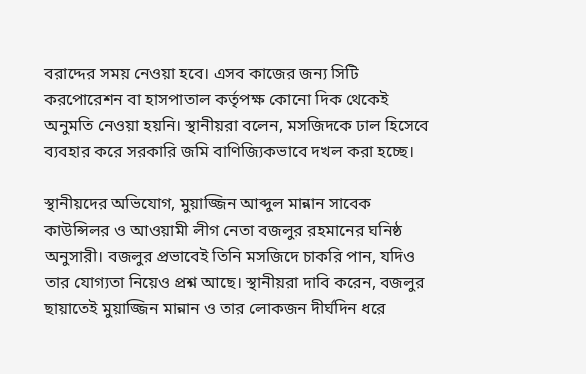বরাদ্দের সময় নেওয়া হবে। এসব কাজের জন্য সিটি করপোরেশন বা হাসপাতাল কর্তৃপক্ষ কোনো দিক থেকেই অনুমতি নেওয়া হয়নি। স্থানীয়রা বলেন, মসজিদকে ঢাল হিসেবে ব্যবহার করে সরকারি জমি বাণিজ্যিকভাবে দখল করা হচ্ছে।

স্থানীয়দের অভিযোগ, মুয়াজ্জিন আব্দুল মান্নান সাবেক কাউন্সিলর ও আওয়ামী লীগ নেতা বজলুর রহমানের ঘনিষ্ঠ অনুসারী। বজলুর প্রভাবেই তিনি মসজিদে চাকরি পান, যদিও তার যোগ্যতা নিয়েও প্রশ্ন আছে। স্থানীয়রা দাবি করেন, বজলুর ছায়াতেই মুয়াজ্জিন মান্নান ও তার লোকজন দীর্ঘদিন ধরে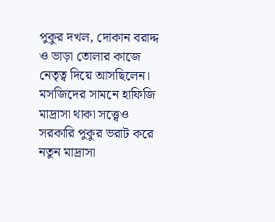পুকুর দখল, দোকান বরাদ্দ ও ভাড়া তোলার কাজে নেতৃত্ব দিয়ে আসছিলেন। মসজিদের সামনে হাফিজি মাদ্রাসা থাকা সত্ত্বেও সরকারি পুকুর ভরাট করে নতুন মাদ্রাসা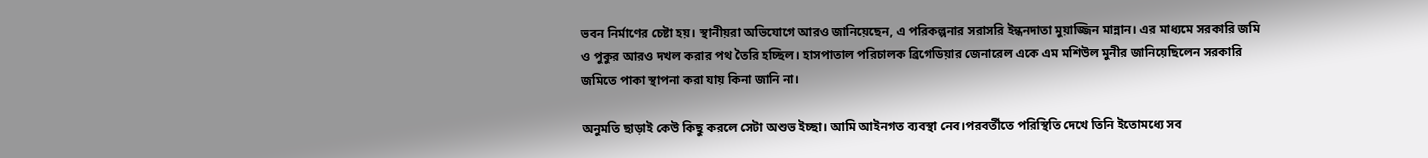ভবন নির্মাণের চেষ্টা হয়। স্থানীয়রা অভিযোগে আরও জানিয়েছেন, এ পরিকল্পনার সরাসরি ইন্ধনদাতা মুয়াজ্জিন মান্নান। এর মাধ্যমে সরকারি জমি ও পুকুর আরও দখল করার পথ তৈরি হচ্ছিল। হাসপাতাল পরিচালক ব্রিগেডিয়ার জেনারেল একে এম মশিউল মুনীর জানিয়েছিলেন সরকারি জমিতে পাকা স্থাপনা করা যায় কিনা জানি না।

অনুমতি ছাড়াই কেউ কিছু করলে সেটা অশুভ ইচ্ছা। আমি আইনগত ব্যবস্থা নেব।পরবর্তীতে পরিস্থিতি দেখে তিনি ইতোমধ্যে সব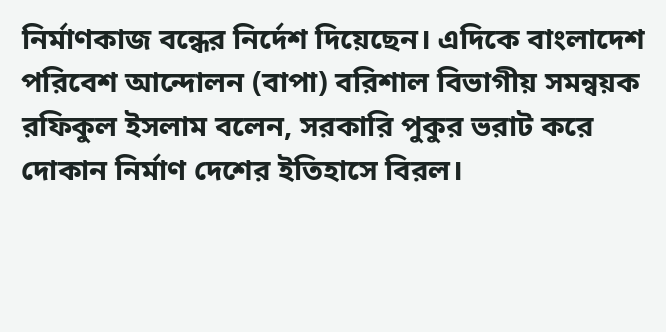নির্মাণকাজ বন্ধের নির্দেশ দিয়েছেন। এদিকে বাংলাদেশ পরিবেশ আন্দোলন (বাপা) বরিশাল বিভাগীয় সমন্বয়ক রফিকুল ইসলাম বলেন, সরকারি পুকুর ভরাট করে দোকান নির্মাণ দেশের ইতিহাসে বিরল।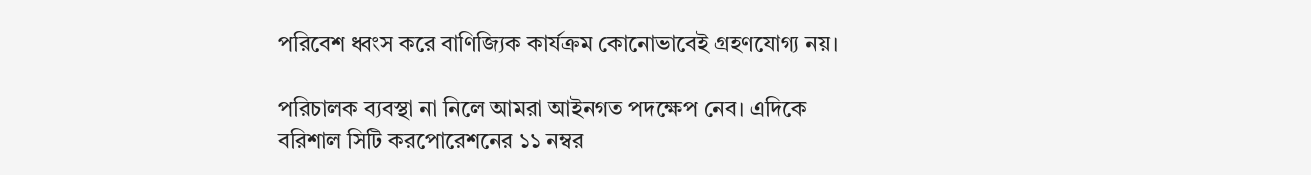পরিবেশ ধ্বংস করে বাণিজ্যিক কার্যক্রম কোনোভাবেই গ্রহণযোগ্য নয়।

পরিচালক ব্যবস্থা না নিলে আমরা আইনগত পদক্ষেপ নেব। এদিকে বরিশাল সিটি করপোরেশনের ১১ নম্বর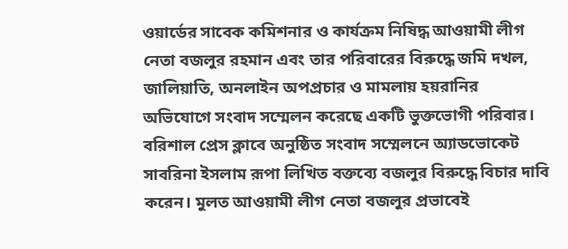ওয়ার্ডের সাবেক কমিশনার ও কার্যক্রম নিষিদ্ধ আওয়ামী লীগ নেতা বজলুর রহমান এবং তার পরিবারের বিরুদ্ধে জমি দখল, জালিয়াতি, অনলাইন অপপ্রচার ও মামলায় হয়রানির অভিযোগে সংবাদ সম্মেলন করেছে একটি ভুক্তভোগী পরিবার। বরিশাল প্রেস ক্লাবে অনুষ্ঠিত সংবাদ সম্মেলনে অ্যাডভোকেট সাবরিনা ইসলাম রূপা লিখিত বক্তব্যে বজলুর বিরুদ্ধে বিচার দাবি করেন। মুলত আওয়ামী লীগ নেতা বজলুর প্রভাবেই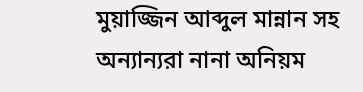মুয়াজ্জিন আব্দুল মান্নান সহ অন্যান্যরা নানা অনিয়ম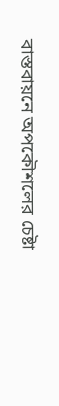বাস্তবায়নে অপকৌশলের চেষ্টা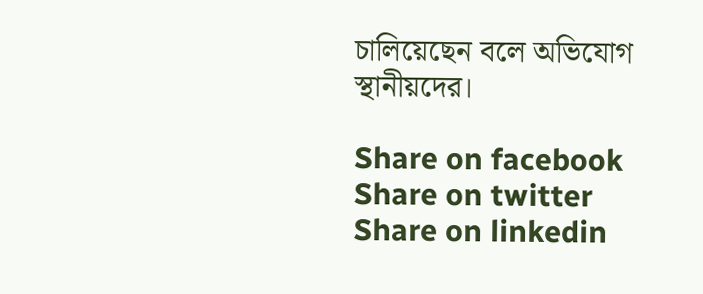চালিয়েছেন বলে অভিযোগ স্থানীয়দের।

Share on facebook
Share on twitter
Share on linkedin